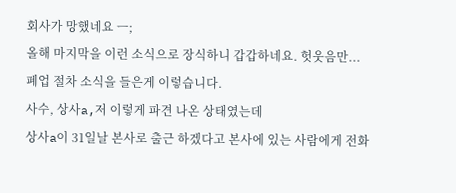회사가 망했네요 ㅡ;
올해 마지막을 이런 소식으로 장식하니 갑갑하네요. 헛웃음만...
폐업 절차 소식을 들은게 이렇습니다.
사수, 상사a,저 이렇게 파견 나온 상태였는데
상사a이 31일날 본사로 출근 하겠다고 본사에 있는 사람에게 전화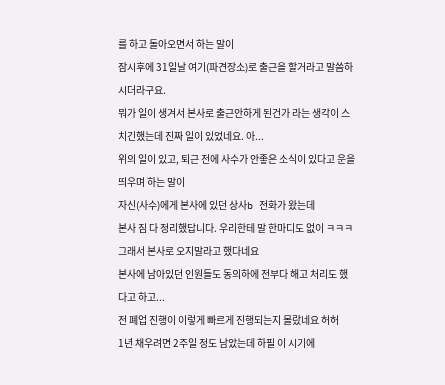를 하고 돌아오면서 하는 말이
잠시후에 31일날 여기(파견장소)로 출근을 할거라고 말씀하시더라구요.
뭐가 일이 생겨서 본사로 출근안하게 된건가 라는 생각이 스치긴했는데 진짜 일이 있었네요. 아...
위의 일이 있고, 퇴근 전에 사수가 안좋은 소식이 있다고 운을 띄우며 하는 말이
자신(사수)에게 본사에 있던 상사b 전화가 왔는데
본사 짐 다 정리했답니다. 우리한테 말 한마디도 없이 ㅋㅋㅋ 그래서 본사로 오지말라고 했다네요
본사에 남아있던 인원들도 동의하에 전부다 해고 처리도 했다고 하고...
전 폐업 진행이 이렇게 빠르게 진행되는지 몰랐네요 허허
1년 채우려면 2주일 정도 남았는데 하필 이 시기에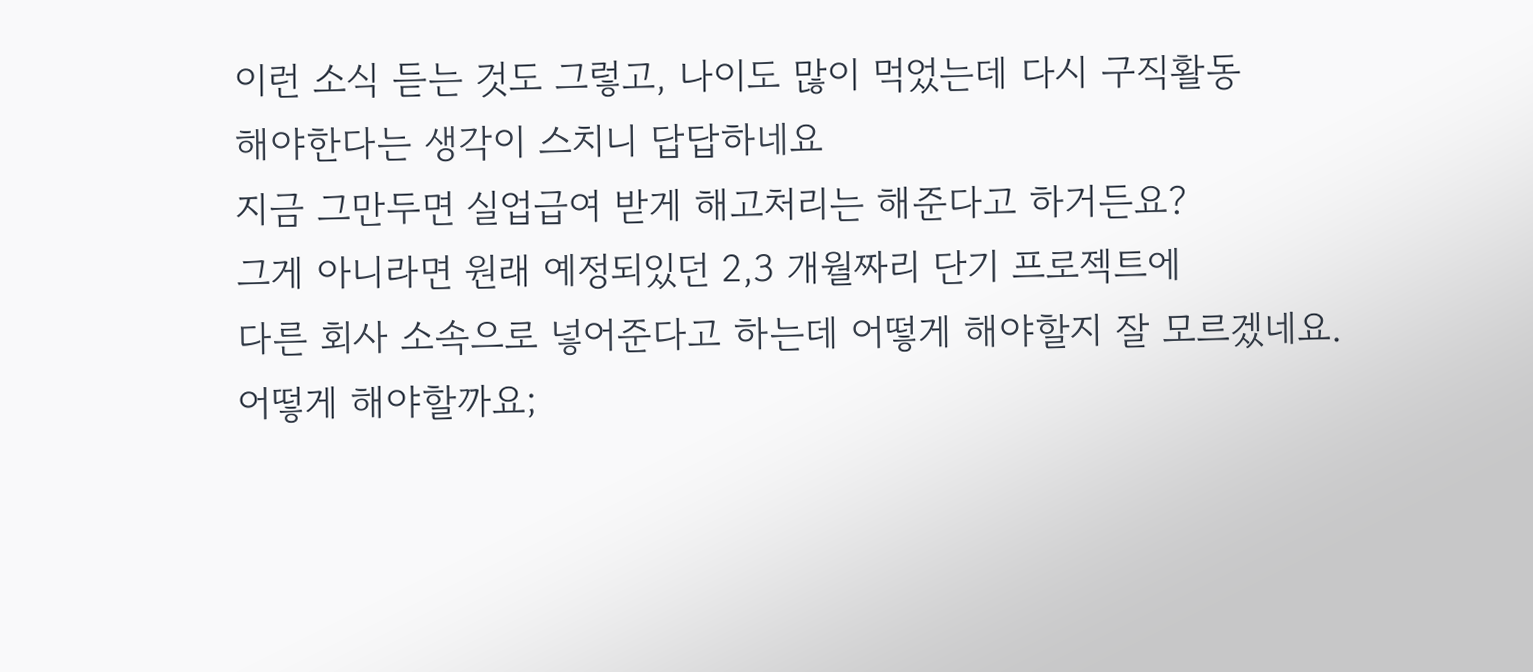이런 소식 듣는 것도 그렇고, 나이도 많이 먹었는데 다시 구직활동
해야한다는 생각이 스치니 답답하네요
지금 그만두면 실업급여 받게 해고처리는 해준다고 하거든요?
그게 아니라면 원래 예정되있던 2,3 개월짜리 단기 프로젝트에
다른 회사 소속으로 넣어준다고 하는데 어떻게 해야할지 잘 모르겠네요.
어떻게 해야할까요;